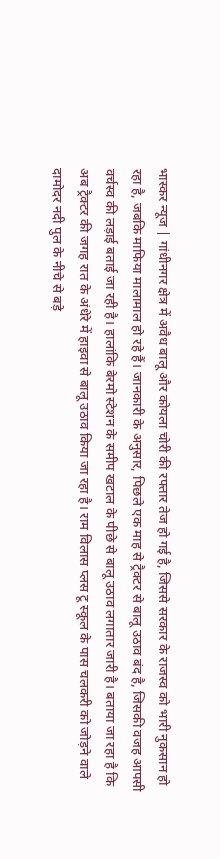भास्कर न्यूज | गांधीनगर क्षेत्र में अवैध बालू और कोयला चोरी की रफ्तार तेज हो गई है, जिससे सरकार के राजस्व को भारी नुकसान हो रहा है, जबकि माफिया मालामाल हो रहे हैं। जानकारी के अनुसार, पिछले एक माह से ट्रैक्टर से बालू उठाव बंद है, जिसकी वजह आपसी वर्चस्व की लड़ाई बताई जा रही है। हालांकि बेरमो स्टेशन के समीप खटाल के पीछे से बालू उठाव लगातार जारी है। बताया जा रहा है कि अब ट्रैक्टर की जगह रात के अंधेरे में हाइवा से बालू उठाव किया जा रहा है। राम विलास प्लस टू स्कूल के पास चलकरी को जोड़ने वाले दामोदर नदी पुल के नीचे से बड़े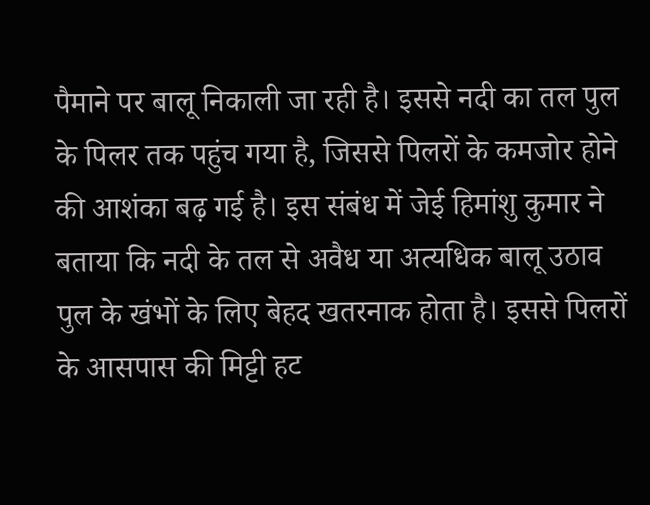पैमाने पर बालू निकाली जा रही है। इससे नदी का तल पुल के पिलर तक पहुंच गया है, जिससे पिलरों के कमजोर होने की आशंका बढ़ गई है। इस संबंध में जेई हिमांशु कुमार ने बताया कि नदी के तल से अवैध या अत्यधिक बालू उठाव पुल के खंभों के लिए बेहद खतरनाक होता है। इससे पिलरों के आसपास की मिट्टी हट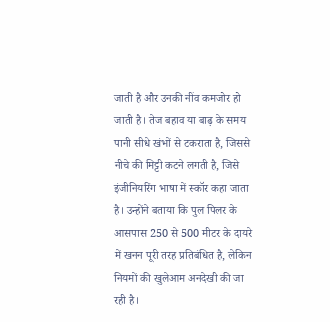जाती है और उनकी नींव कमजोर हो जाती है। तेज बहाव या बाढ़ के समय पानी सीधे खंभों से टकराता है, जिससे नीचे की मिट्टी कटने लगती है, जिसे इंजीनियरिंग भाषा में स्कॉर कहा जाता है। उन्होंने बताया कि पुल पिलर के आसपास 250 से 500 मीटर के दायरे में खनन पूरी तरह प्रतिबंधित है, लेकिन नियमों की खुलेआम अनदेखी की जा रही है।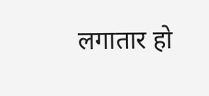लगातार हो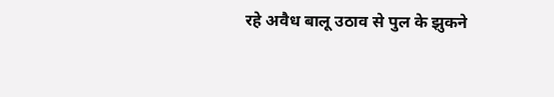रहे अवैध बालू उठाव से पुल के झुकने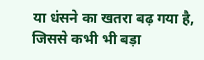या धंसने का खतरा बढ़ गया है, जिससे कभी भी बड़ा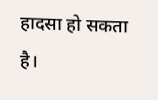हादसा हो सकता है।